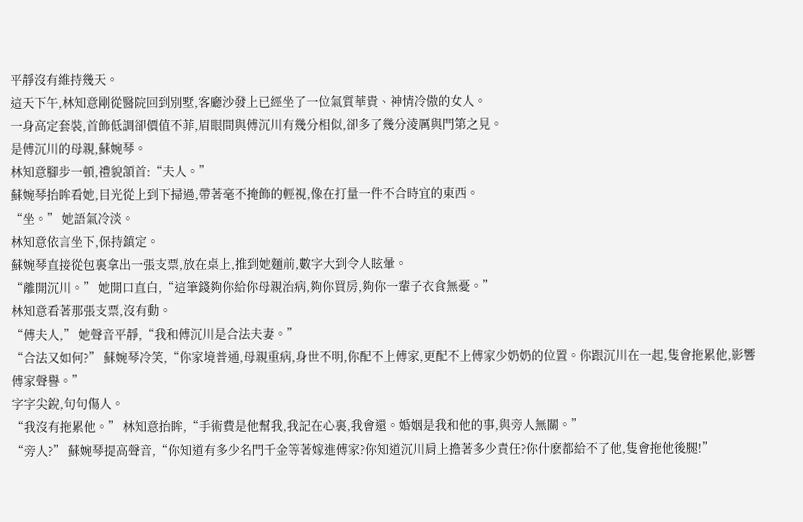平靜沒有維持幾天。
這天下午,林知意剛從醫院回到別墅,客廳沙發上已經坐了一位氣質華貴、神情冷傲的女人。
一身高定套裝,首飾低調卻價值不菲,眉眼間與傅沉川有幾分相似,卻多了幾分淩厲與門第之見。
是傅沉川的母親,蘇婉琴。
林知意腳步一頓,禮貌頷首:“夫人。”
蘇婉琴抬眸看她,目光從上到下掃過,帶著毫不掩飾的輕視,像在打量一件不合時宜的東西。
“坐。” 她語氣冷淡。
林知意依言坐下,保持鎮定。
蘇婉琴直接從包裏拿出一張支票,放在桌上,推到她麵前,數字大到令人眩暈。
“離開沉川。” 她開口直白,“這筆錢夠你給你母親治病,夠你買房,夠你一輩子衣食無憂。”
林知意看著那張支票,沒有動。
“傅夫人,” 她聲音平靜,“我和傅沉川是合法夫妻。”
“合法又如何?” 蘇婉琴冷笑,“你家境普通,母親重病,身世不明,你配不上傅家,更配不上傅家少奶奶的位置。你跟沉川在一起,隻會拖累他,影響傅家聲譽。”
字字尖銳,句句傷人。
“我沒有拖累他。” 林知意抬眸,“手術費是他幫我,我記在心裏,我會還。婚姻是我和他的事,與旁人無關。”
“旁人?” 蘇婉琴提高聲音,“你知道有多少名門千金等著嫁進傅家?你知道沉川肩上擔著多少責任?你什麽都給不了他,隻會拖他後腿!”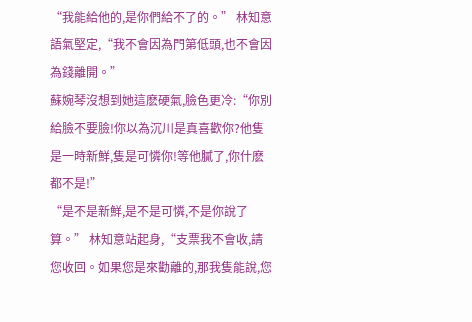“我能給他的,是你們給不了的。” 林知意語氣堅定,“我不會因為門第低頭,也不會因為錢離開。”
蘇婉琴沒想到她這麽硬氣,臉色更冷:“你別給臉不要臉!你以為沉川是真喜歡你?他隻是一時新鮮,隻是可憐你!等他膩了,你什麽都不是!”
“是不是新鮮,是不是可憐,不是你說了算。” 林知意站起身,“支票我不會收,請您收回。如果您是來勸離的,那我隻能說,您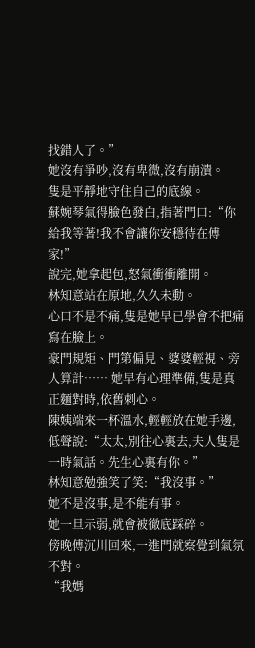找錯人了。”
她沒有爭吵,沒有卑微,沒有崩潰。
隻是平靜地守住自己的底線。
蘇婉琴氣得臉色發白,指著門口:“你給我等著!我不會讓你安穩待在傅家!”
說完,她拿起包,怒氣衝衝離開。
林知意站在原地,久久未動。
心口不是不痛,隻是她早已學會不把痛寫在臉上。
豪門規矩、門第偏見、婆婆輕視、旁人算計…… 她早有心理準備,隻是真正麵對時,依舊刺心。
陳姨端來一杯溫水,輕輕放在她手邊,低聲說:“太太,別往心裏去,夫人隻是一時氣話。先生心裏有你。”
林知意勉強笑了笑:“我沒事。”
她不是沒事,是不能有事。
她一旦示弱,就會被徹底踩碎。
傍晚傅沉川回來,一進門就察覺到氣氛不對。
“我媽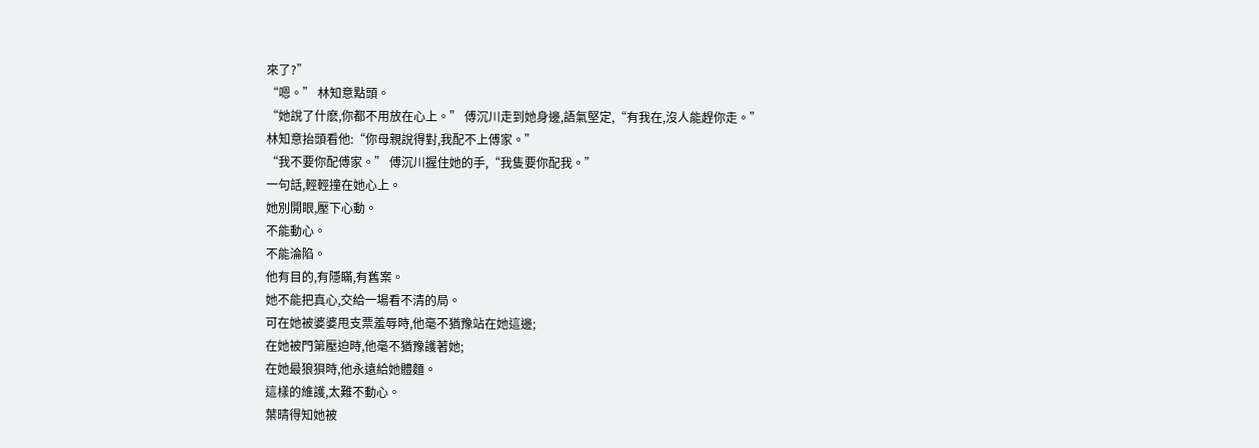來了?”
“嗯。” 林知意點頭。
“她說了什麽,你都不用放在心上。” 傅沉川走到她身邊,語氣堅定,“有我在,沒人能趕你走。”
林知意抬頭看他:“你母親說得對,我配不上傅家。”
“我不要你配傅家。” 傅沉川握住她的手,“我隻要你配我。”
一句話,輕輕撞在她心上。
她別開眼,壓下心動。
不能動心。
不能淪陷。
他有目的,有隱瞞,有舊案。
她不能把真心,交給一場看不清的局。
可在她被婆婆甩支票羞辱時,他毫不猶豫站在她這邊;
在她被門第壓迫時,他毫不猶豫護著她;
在她最狼狽時,他永遠給她體麵。
這樣的維護,太難不動心。
葉晴得知她被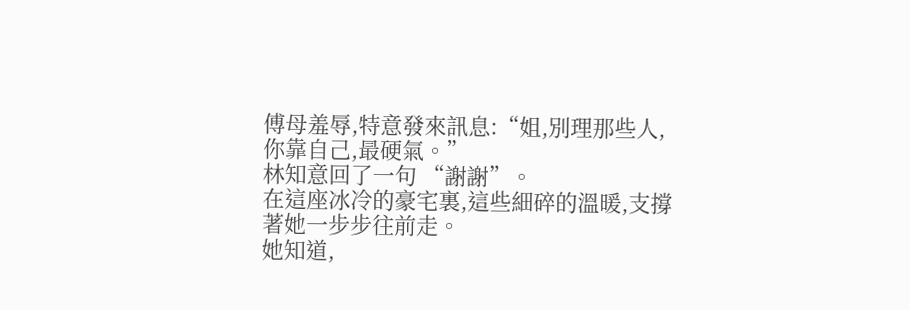傅母羞辱,特意發來訊息:“姐,別理那些人,你靠自己,最硬氣。”
林知意回了一句 “謝謝”。
在這座冰冷的豪宅裏,這些細碎的溫暖,支撐著她一步步往前走。
她知道,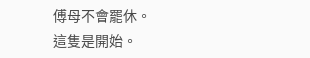傅母不會罷休。
這隻是開始。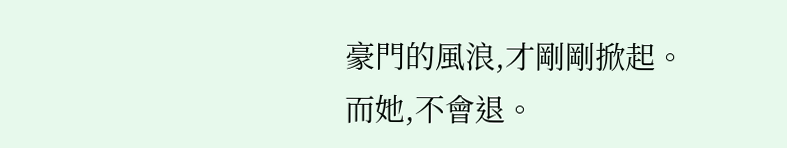豪門的風浪,才剛剛掀起。
而她,不會退。